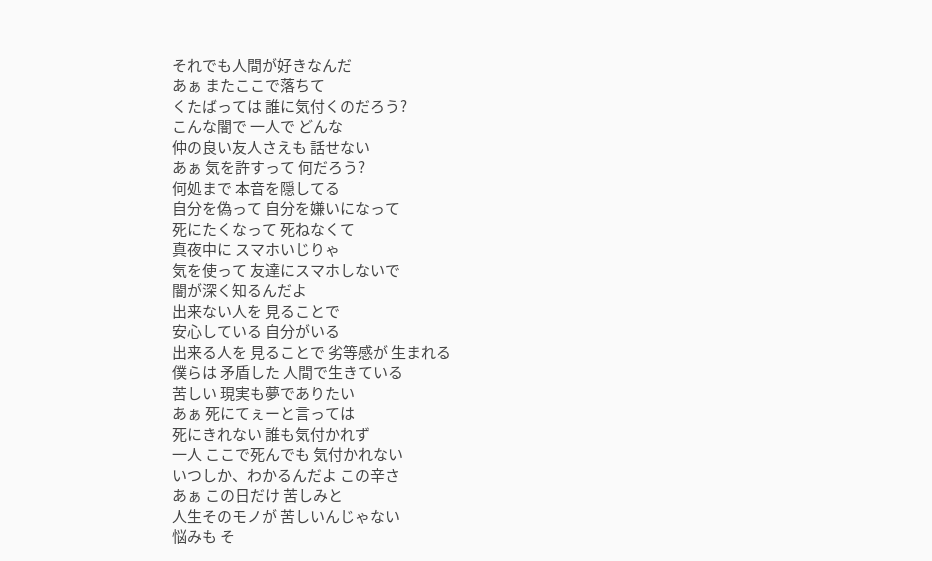それでも人間が好きなんだ
あぁ またここで落ちて
くたばっては 誰に気付くのだろう?
こんな闇で 一人で どんな
仲の良い友人さえも 話せない
あぁ 気を許すって 何だろう?
何処まで 本音を隠してる
自分を偽って 自分を嫌いになって
死にたくなって 死ねなくて
真夜中に スマホいじりゃ
気を使って 友達にスマホしないで
闇が深く知るんだよ
出来ない人を 見ることで
安心している 自分がいる
出来る人を 見ることで 劣等感が 生まれる
僕らは 矛盾した 人間で生きている
苦しい 現実も夢でありたい
あぁ 死にてぇーと言っては
死にきれない 誰も気付かれず
一人 ここで死んでも 気付かれない
いつしか、わかるんだよ この辛さ
あぁ この日だけ 苦しみと
人生そのモノが 苦しいんじゃない
悩みも そ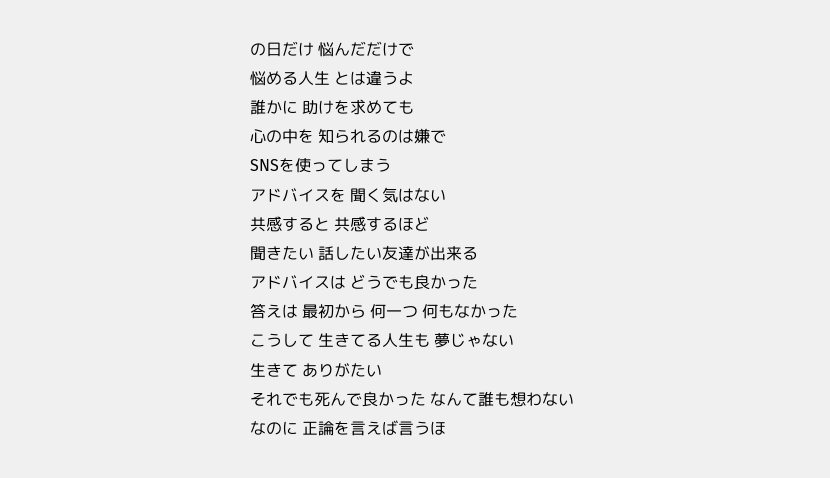の日だけ 悩んだだけで
悩める人生 とは違うよ
誰かに 助けを求めても
心の中を 知られるのは嫌で
SNSを使ってしまう
アドバイスを 聞く気はない
共感すると 共感するほど
聞きたい 話したい友達が出来る
アドバイスは どうでも良かった
答えは 最初から 何一つ 何もなかった
こうして 生きてる人生も 夢じゃない
生きて ありがたい
それでも死んで良かった なんて誰も想わない
なのに 正論を言えば言うほ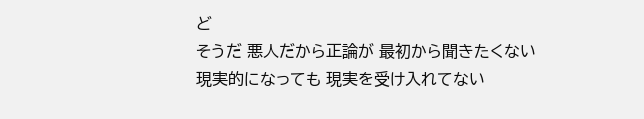ど
そうだ 悪人だから正論が 最初から聞きたくない
現実的になっても 現実を受け入れてない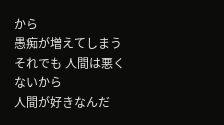から
愚痴が増えてしまう
それでも 人間は悪くないから
人間が好きなんだ